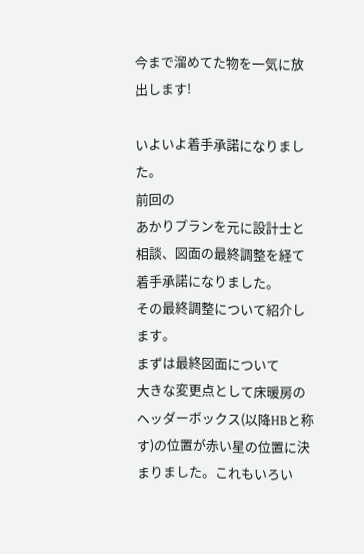今まで溜めてた物を一気に放出します!

いよいよ着手承諾になりました。
前回の
あかりプランを元に設計士と相談、図面の最終調整を経て着手承諾になりました。
その最終調整について紹介します。
まずは最終図面について
大きな変更点として床暖房のヘッダーボックス(以降HBと称す)の位置が赤い星の位置に決まりました。これもいろい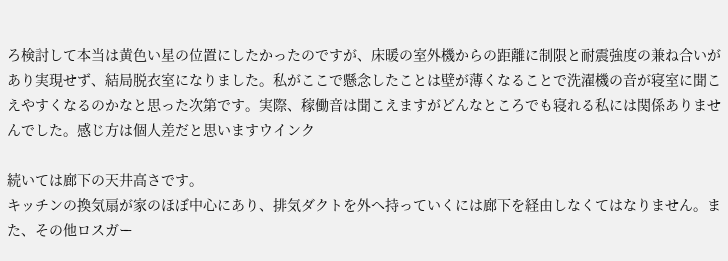ろ検討して本当は黄色い星の位置にしたかったのですが、床暖の室外機からの距離に制限と耐震強度の兼ね合いがあり実現せず、結局脱衣室になりました。私がここで懸念したことは壁が薄くなることで洗濯機の音が寝室に聞こえやすくなるのかなと思った次第です。実際、稼働音は聞こえますがどんなところでも寝れる私には関係ありませんでした。感じ方は個人差だと思いますウインク

続いては廊下の天井高さです。
キッチンの換気扇が家のほぼ中心にあり、排気ダクトを外へ持っていくには廊下を経由しなくてはなりません。また、その他ロスガー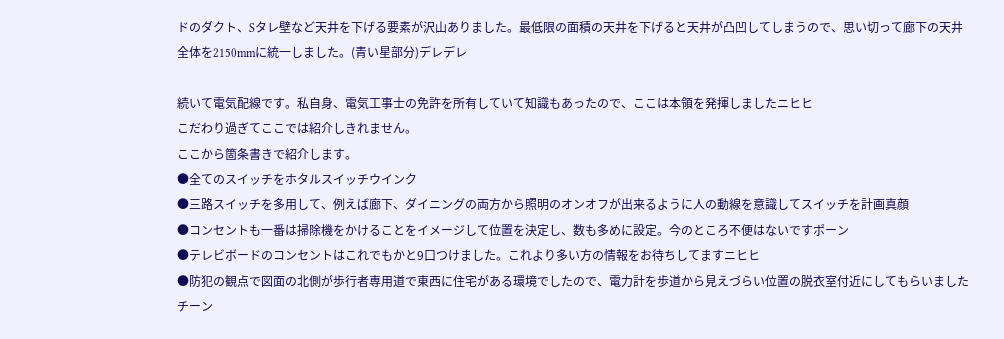ドのダクト、Sタレ壁など天井を下げる要素が沢山ありました。最低限の面積の天井を下げると天井が凸凹してしまうので、思い切って廊下の天井全体を2150mmに統一しました。(青い星部分)デレデレ

続いて電気配線です。私自身、電気工事士の免許を所有していて知識もあったので、ここは本領を発揮しましたニヒヒ
こだわり過ぎてここでは紹介しきれません。
ここから箇条書きで紹介します。
●全てのスイッチをホタルスイッチウインク
●三路スイッチを多用して、例えば廊下、ダイニングの両方から照明のオンオフが出来るように人の動線を意識してスイッチを計画真顔
●コンセントも一番は掃除機をかけることをイメージして位置を決定し、数も多めに設定。今のところ不便はないですポーン
●テレビボードのコンセントはこれでもかと9口つけました。これより多い方の情報をお待ちしてますニヒヒ
●防犯の観点で図面の北側が歩行者専用道で東西に住宅がある環境でしたので、電力計を歩道から見えづらい位置の脱衣室付近にしてもらいましたチーン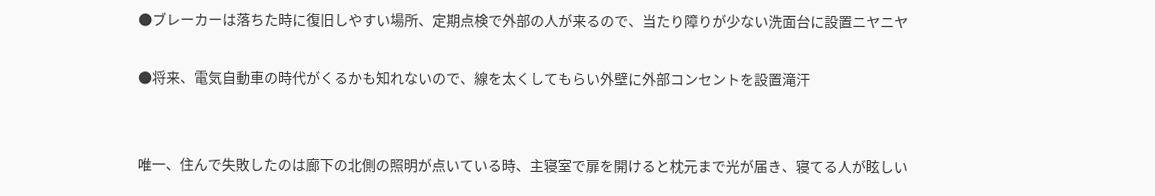●ブレーカーは落ちた時に復旧しやすい場所、定期点検で外部の人が来るので、当たり障りが少ない洗面台に設置ニヤニヤ

●将来、電気自動車の時代がくるかも知れないので、線を太くしてもらい外壁に外部コンセントを設置滝汗


唯一、住んで失敗したのは廊下の北側の照明が点いている時、主寝室で扉を開けると枕元まで光が届き、寝てる人が眩しい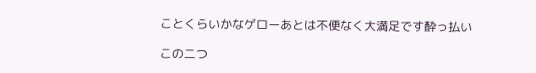ことくらいかなゲローあとは不便なく大満足です酔っ払い

この二つ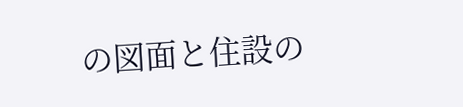の図面と住設の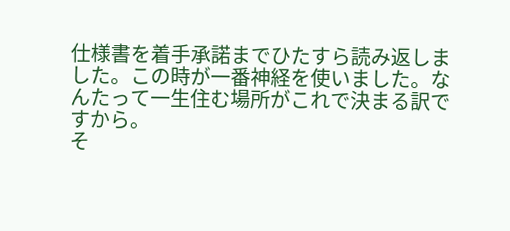仕様書を着手承諾までひたすら読み返しました。この時が一番神経を使いました。なんたって一生住む場所がこれで決まる訳ですから。
そ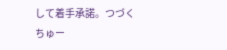して着手承諾。つづくちゅー